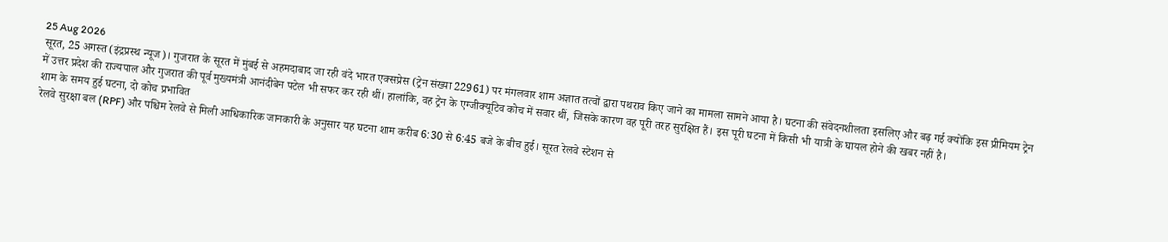25 Aug 2026
सूरत, 25 अगस्त (इंद्रप्रस्थ न्यूज)। गुजरात के सूरत में मुंबई से अहमदाबाद जा रही वंदे भारत एक्सप्रेस (ट्रेन संख्या 22961) पर मंगलवार शाम अज्ञात तत्वों द्वारा पथराव किए जाने का मामला सामने आया है। घटना की संवेदनशीलता इसलिए और बढ़ गई क्योंकि इस प्रीमियम ट्रेन में उत्तर प्रदेश की राज्यपाल और गुजरात की पूर्व मुख्यमंत्री आनंदीबेन पटेल भी सफर कर रही थीं। हालांकि, वह ट्रेन के एग्जीक्यूटिव कोच में सवार थीं, जिसके कारण वह पूरी तरह सुरक्षित हैं। इस पूरी घटना में किसी भी यात्री के घायल होने की खबर नहीं है।
शाम के समय हुई घटना, दो कोच प्रभावित
रेलवे सुरक्षा बल (RPF) और पश्चिम रेलवे से मिली आधिकारिक जानकारी के अनुसार यह घटना शाम करीब 6:30 से 6:45 बजे के बीच हुई। सूरत रेलवे स्टेशन से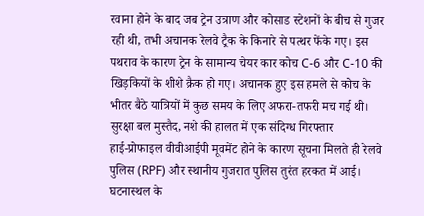रवाना होने के बाद जब ट्रेन उत्राण और कोसाड स्टेशनों के बीच से गुजर रही थी, तभी अचानक रेलवे ट्रैक के किनारे से पत्थर फेंके गए। इस पथराव के कारण ट्रेन के सामान्य चेयर कार कोच C-6 और C-10 की खिड़कियों के शीशे क्रैक हो गए। अचानक हुए इस हमले से कोच के भीतर बैठे यात्रियों में कुछ समय के लिए अफरा-तफरी मच गई थी।
सुरक्षा बल मुस्तैद, नशे की हालत में एक संदिग्ध गिरफ्तार
हाई-प्रोफाइल वीवीआईपी मूवमेंट होने के कारण सूचना मिलते ही रेलवे पुलिस (RPF) और स्थानीय गुजरात पुलिस तुरंत हरकत में आई। घटनास्थल के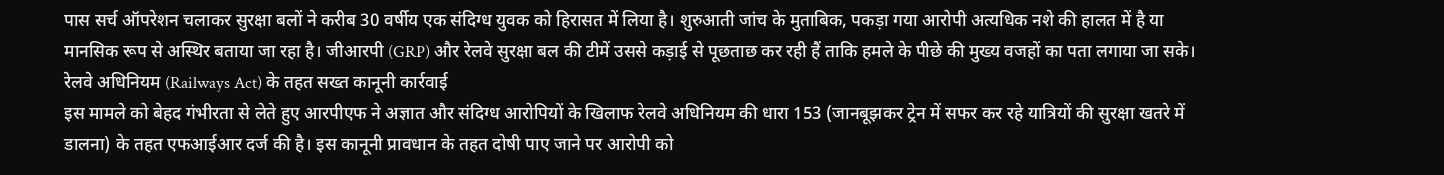पास सर्च ऑपरेशन चलाकर सुरक्षा बलों ने करीब 30 वर्षीय एक संदिग्ध युवक को हिरासत में लिया है। शुरुआती जांच के मुताबिक, पकड़ा गया आरोपी अत्यधिक नशे की हालत में है या मानसिक रूप से अस्थिर बताया जा रहा है। जीआरपी (GRP) और रेलवे सुरक्षा बल की टीमें उससे कड़ाई से पूछताछ कर रही हैं ताकि हमले के पीछे की मुख्य वजहों का पता लगाया जा सके।
रेलवे अधिनियम (Railways Act) के तहत सख्त कानूनी कार्रवाई
इस मामले को बेहद गंभीरता से लेते हुए आरपीएफ ने अज्ञात और संदिग्ध आरोपियों के खिलाफ रेलवे अधिनियम की धारा 153 (जानबूझकर ट्रेन में सफर कर रहे यात्रियों की सुरक्षा खतरे में डालना) के तहत एफआईआर दर्ज की है। इस कानूनी प्रावधान के तहत दोषी पाए जाने पर आरोपी को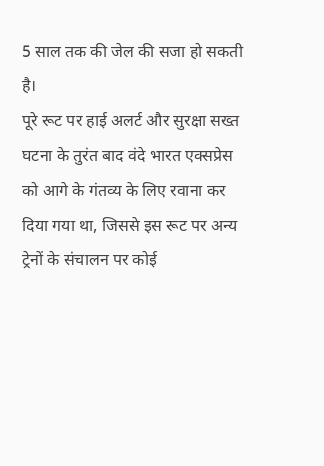5 साल तक की जेल की सजा हो सकती है।
पूरे रूट पर हाई अलर्ट और सुरक्षा सख्त
घटना के तुरंत बाद वंदे भारत एक्सप्रेस को आगे के गंतव्य के लिए रवाना कर दिया गया था, जिससे इस रूट पर अन्य ट्रेनों के संचालन पर कोई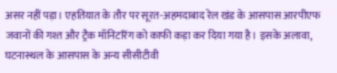असर नहीं पड़ा। एहतियात के तौर पर सूरत-अहमदाबाद रेल खंड के आसपास आरपीएफ जवानों की गश्त और ट्रैक मॉनिटरिंग को काफी कड़ा कर दिया गया है। इसके अलावा, घटनास्थल के आसपास के अन्य सीसीटीवी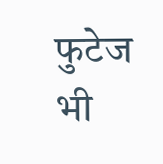फुटेज भी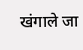खंगाले जा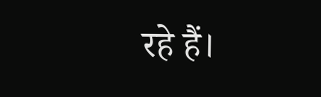रहे हैं।